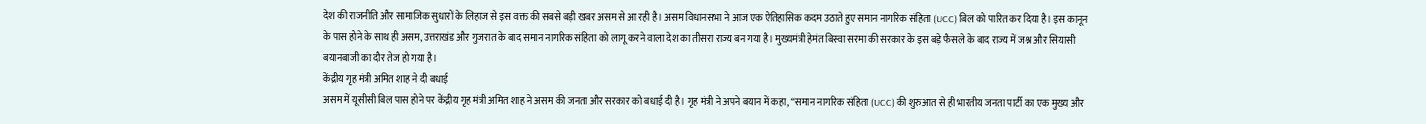देश की राजनीति और सामाजिक सुधारों के लिहाज से इस वक्त की सबसे बड़ी खबर असम से आ रही है। असम विधानसभा ने आज एक ऐतिहासिक कदम उठाते हुए समान नागरिक संहिता (UCC) बिल को पारित कर दिया है। इस कानून के पास होने के साथ ही असम, उत्तराखंड और गुजरात के बाद समान नागरिक संहिता को लागू करने वाला देश का तीसरा राज्य बन गया है। मुख्यमंत्री हेमंत बिस्वा सरमा की सरकार के इस बड़े फैसले के बाद राज्य में जश्न और सियासी बयानबाजी का दौर तेज हो गया है।
केंद्रीय गृह मंत्री अमित शाह ने दी बधाई
असम में यूसीसी बिल पास होने पर केंद्रीय गृह मंत्री अमित शाह ने असम की जनता और सरकार को बधाई दी है। गृह मंत्री ने अपने बयान में कहा, “समान नागरिक संहिता (UCC) की शुरुआत से ही भारतीय जनता पार्टी का एक मुख्य और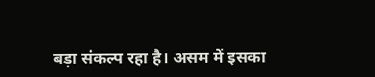बड़ा संकल्प रहा है। असम में इसका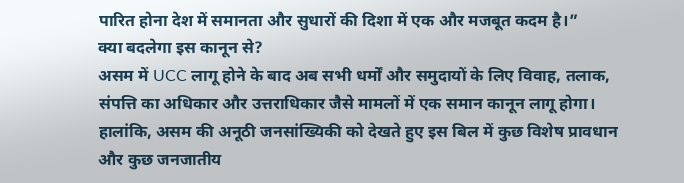पारित होना देश में समानता और सुधारों की दिशा में एक और मजबूत कदम है।”
क्या बदलेगा इस कानून से?
असम में UCC लागू होने के बाद अब सभी धर्मों और समुदायों के लिए विवाह, तलाक, संपत्ति का अधिकार और उत्तराधिकार जैसे मामलों में एक समान कानून लागू होगा। हालांकि, असम की अनूठी जनसांख्यिकी को देखते हुए इस बिल में कुछ विशेष प्रावधान और कुछ जनजातीय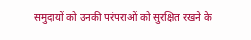समुदायों को उनकी परंपराओं को सुरक्षित रखने के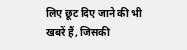लिए छूट दिए जाने की भी खबरें हैं, जिसकी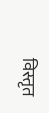विस्तृत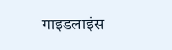गाइडलाइंस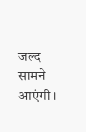जल्द सामने आएंगी।